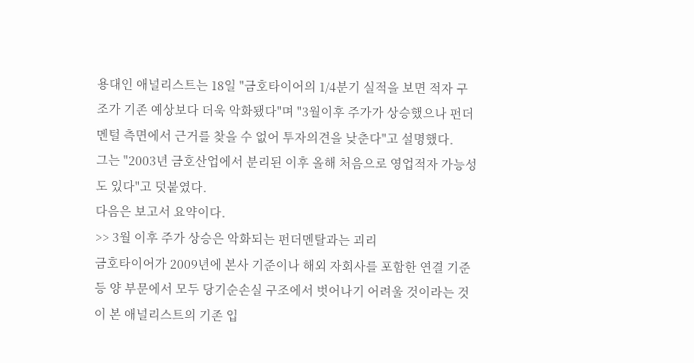용대인 애널리스트는 18일 "금호타이어의 1/4분기 실적을 보면 적자 구조가 기존 예상보다 더욱 악화됐다"며 "3월이후 주가가 상승했으나 펀더멘털 측면에서 근거를 찾을 수 없어 투자의견을 낮춘다"고 설명했다.
그는 "2003년 금호산업에서 분리된 이후 올해 처음으로 영업적자 가능성도 있다"고 덧붙였다.
다음은 보고서 요약이다.
>> 3월 이후 주가 상승은 악화되는 펀더멘탈과는 괴리
금호타이어가 2009년에 본사 기준이나 해외 자회사를 포함한 연결 기준 등 양 부문에서 모두 당기순손실 구조에서 벗어나기 어려울 것이라는 것이 본 애널리스트의 기존 입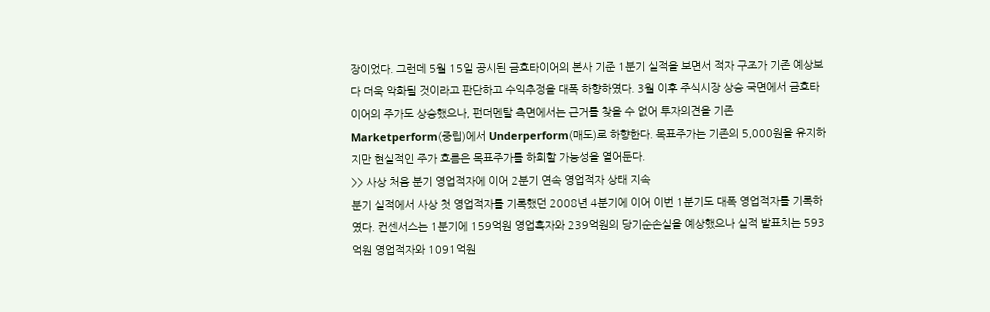장이었다. 그런데 5월 15일 공시된 금호타이어의 본사 기준 1분기 실적을 보면서 적자 구조가 기존 예상보다 더욱 악화될 것이라고 판단하고 수익추정을 대폭 하향하였다. 3월 이후 주식시장 상승 국면에서 금호타이어의 주가도 상승했으나, 펀더멘탈 측면에서는 근거를 찾을 수 없어 투자의견을 기존 Marketperform(중립)에서 Underperform(매도)로 하향한다. 목표주가는 기존의 5,000원을 유지하지만 현실적인 주가 흐름은 목표주가를 하회할 가능성을 열어둔다.
>> 사상 처음 분기 영업적자에 이어 2분기 연속 영업적자 상태 지속
분기 실적에서 사상 첫 영업적자를 기록했던 2008년 4분기에 이어 이번 1분기도 대폭 영업적자를 기록하였다. 컨센서스는 1분기에 159억원 영업흑자와 239억원의 당기순손실을 예상했으나 실적 발표치는 593억원 영업적자와 1091억원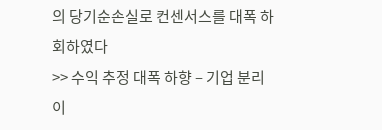의 당기순손실로 컨센서스를 대폭 하회하였다
>> 수익 추정 대폭 하향 – 기업 분리 이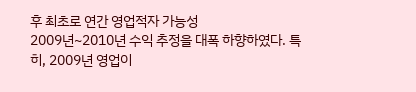후 최초로 연간 영업적자 가능성
2009년~2010년 수익 추정을 대폭 하향하였다. 특히, 2009년 영업이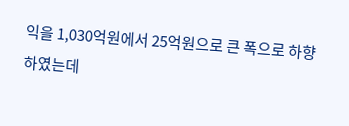익을 1,030억원에서 25억원으로 큰 폭으로 하향하였는데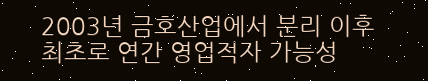2003년 금호산업에서 분리 이후 최초로 연간 영업적자 가능성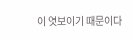이 엿보이기 때문이다